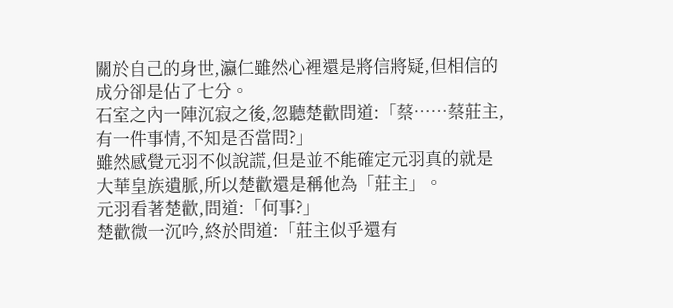關於自己的身世,瀛仁雖然心裡還是將信將疑,但相信的成分卻是佔了七分。
石室之內一陣沉寂之後,忽聽楚歡問道:「蔡……蔡莊主,有一件事情,不知是否當問?」
雖然感覺元羽不似說謊,但是並不能確定元羽真的就是大華皇族遺脈,所以楚歡還是稱他為「莊主」。
元羽看著楚歡,問道:「何事?」
楚歡微一沉吟,終於問道:「莊主似乎還有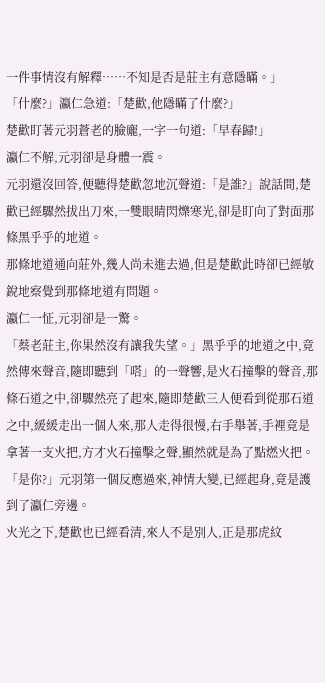一件事情沒有解釋……不知是否是莊主有意隱瞞。」
「什麼?」瀛仁急道:「楚歡,他隱瞞了什麼?」
楚歡盯著元羽蒼老的臉龐,一字一句道:「早春歸!」
瀛仁不解,元羽卻是身體一震。
元羽還沒回答,便聽得楚歡忽地沉聲道:「是誰?」說話間,楚歡已經驟然拔出刀來,一雙眼睛閃爍寒光,卻是盯向了對面那條黑乎乎的地道。
那條地道通向莊外,幾人尚未進去過,但是楚歡此時卻已經敏銳地察覺到那條地道有問題。
瀛仁一怔,元羽卻是一驚。
「蔡老莊主,你果然沒有讓我失望。」黑乎乎的地道之中,竟然傳來聲音,隨即聽到「嗒」的一聲響,是火石撞擊的聲音,那條石道之中,卻驟然亮了起來,隨即楚歡三人便看到從那石道之中,緩緩走出一個人來,那人走得很慢,右手舉著,手裡竟是拿著一支火把,方才火石撞擊之聲,顯然就是為了點燃火把。
「是你?」元羽第一個反應過來,神情大變,已經起身,竟是護到了瀛仁旁邊。
火光之下,楚歡也已經看清,來人不是別人,正是那虎紋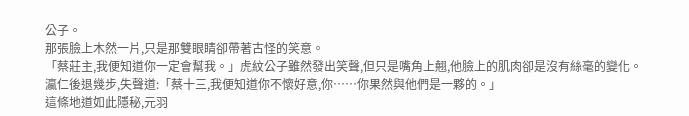公子。
那張臉上木然一片,只是那雙眼睛卻帶著古怪的笑意。
「蔡莊主,我便知道你一定會幫我。」虎紋公子雖然發出笑聲,但只是嘴角上翹,他臉上的肌肉卻是沒有絲毫的變化。
瀛仁後退幾步,失聲道:「蔡十三,我便知道你不懷好意,你……你果然與他們是一夥的。」
這條地道如此隱秘,元羽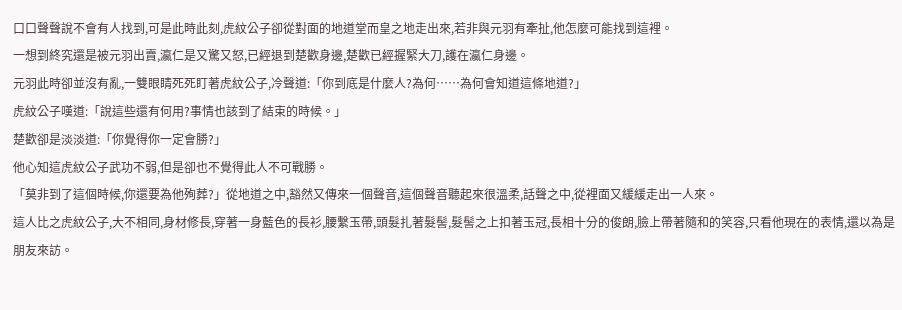口口聲聲說不會有人找到,可是此時此刻,虎紋公子卻從對面的地道堂而皇之地走出來,若非與元羽有牽扯,他怎麼可能找到這裡。
一想到終究還是被元羽出賣,瀛仁是又驚又怒,已經退到楚歡身邊,楚歡已經握緊大刀,護在瀛仁身邊。
元羽此時卻並沒有亂,一雙眼睛死死盯著虎紋公子,冷聲道:「你到底是什麼人?為何……為何會知道這條地道?」
虎紋公子嘆道:「說這些還有何用?事情也該到了結束的時候。」
楚歡卻是淡淡道:「你覺得你一定會勝?」
他心知這虎紋公子武功不弱,但是卻也不覺得此人不可戰勝。
「莫非到了這個時候,你還要為他殉葬?」從地道之中,豁然又傳來一個聲音,這個聲音聽起來很溫柔,話聲之中,從裡面又緩緩走出一人來。
這人比之虎紋公子,大不相同,身材修長,穿著一身藍色的長衫,腰繫玉帶,頭髮扎著髮髻,髮髻之上扣著玉冠,長相十分的俊朗,臉上帶著隨和的笑容,只看他現在的表情,還以為是朋友來訪。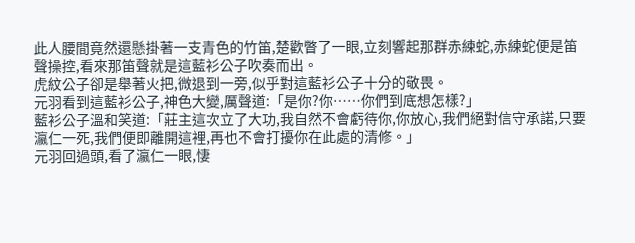此人腰間竟然還懸掛著一支青色的竹笛,楚歡瞥了一眼,立刻響起那群赤練蛇,赤練蛇便是笛聲操控,看來那笛聲就是這藍衫公子吹奏而出。
虎紋公子卻是舉著火把,微退到一旁,似乎對這藍衫公子十分的敬畏。
元羽看到這藍衫公子,神色大變,厲聲道:「是你?你……你們到底想怎樣?」
藍衫公子溫和笑道:「莊主這次立了大功,我自然不會虧待你,你放心,我們絕對信守承諾,只要瀛仁一死,我們便即離開這裡,再也不會打擾你在此處的清修。」
元羽回過頭,看了瀛仁一眼,悽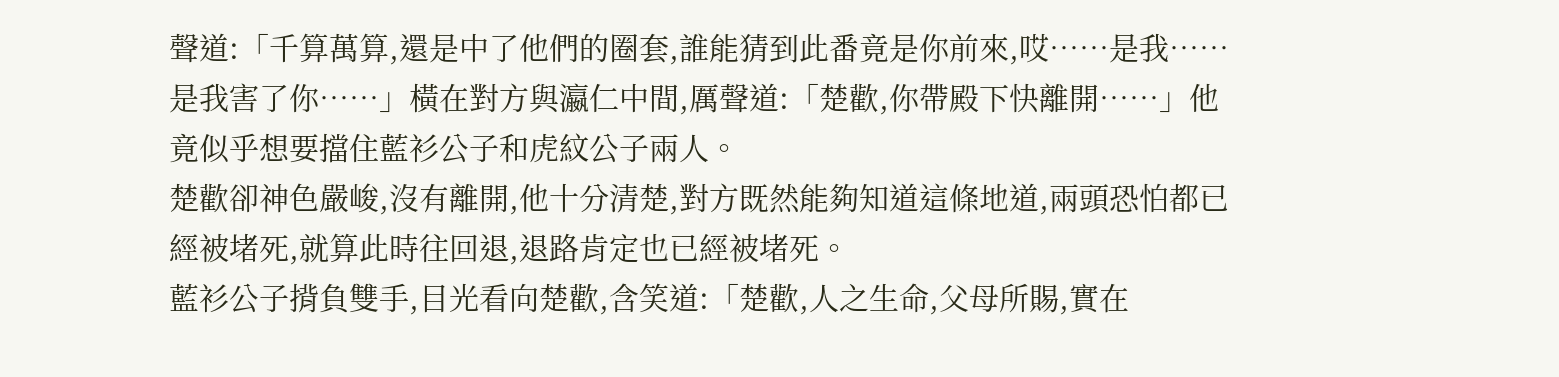聲道:「千算萬算,還是中了他們的圈套,誰能猜到此番竟是你前來,哎……是我……是我害了你……」橫在對方與瀛仁中間,厲聲道:「楚歡,你帶殿下快離開……」他竟似乎想要擋住藍衫公子和虎紋公子兩人。
楚歡卻神色嚴峻,沒有離開,他十分清楚,對方既然能夠知道這條地道,兩頭恐怕都已經被堵死,就算此時往回退,退路肯定也已經被堵死。
藍衫公子揹負雙手,目光看向楚歡,含笑道:「楚歡,人之生命,父母所賜,實在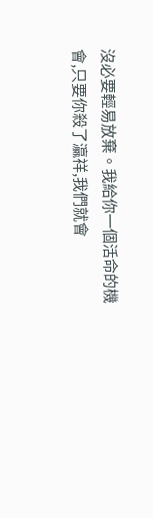沒必要輕易放棄。我給你一個活命的機會,只要你殺了灜祥,我們就會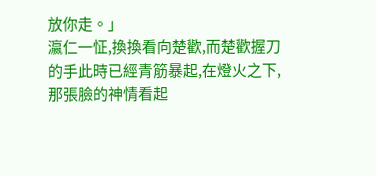放你走。」
瀛仁一怔,換換看向楚歡,而楚歡握刀的手此時已經青筋暴起,在燈火之下,那張臉的神情看起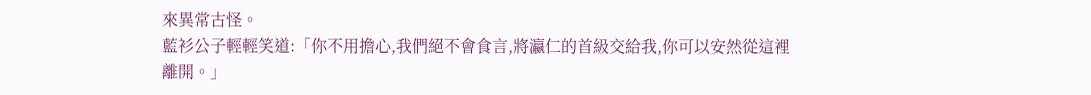來異常古怪。
藍衫公子輕輕笑道:「你不用擔心,我們絕不會食言,將瀛仁的首級交給我,你可以安然從這裡離開。」